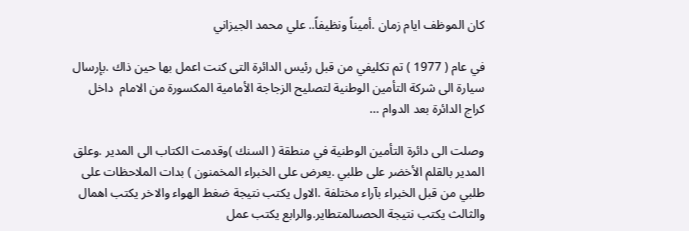كان الموظف ايام زمان .أميناً ونظيفاً.. علي محمد الجيزاني

في عام ( 1977 ) تم تكليفي من قبل رئيس الدائرة التى كنت اعمل بها حين ذاك .بإرسال سيارة الى شركة التأمين الوطنية لتصليح الزجاجة الأمامية المكسورة من الامام  داخل كراج الدائرة بعد الدوام …

وصلت الى دائرة التأمين الوطنية في منطقة ( السنك )وقدمت الكتاب الى المدير .وعلق المدير بالقلم الأخضر على طلبي .يعرض على الخبراء المخمنون ) بدات الملاحظات على طلبي من قبل الخبراء بآراء مختلفة .الاول يكتب نتيجة ضغط الهواء والاخر يكتب اهمال والثالث يكتب نتيجة الحصىالمتطاير.والرابع يكتب عمل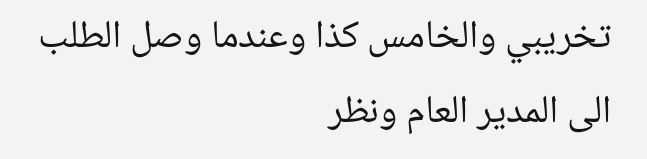تخريبي والخامس كذا وعندما وصل الطلب الى المدير العام ونظر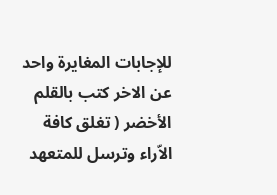للإجابات المغايرة واحد عن الاخر كتب بالقلم الأخضر ( تغلق كافة الاّراء وترسل للمتعهد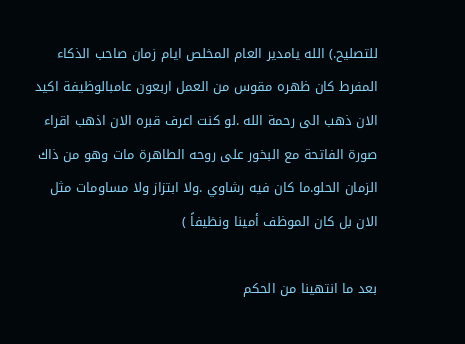للتصليح.) الله يامدير العام المخلص ايام زمان صاحب الذكاء المفرط كان ظهره مقوس من العمل اربعون عامبالوظيفة اكيد الان ذهب الى رحمة الله .لو كنت اعرف قبره الان اذهب اقراء صورة الفاتحة مع البخور على روحه الطاهرة مات وهو من ذاك الزمان الحلو.ما كان فيه رشاوي .ولا ابتزاز ولا مساومات مثل الان بل كان الموظف أمينا ونظيفاً )

بعد ما انتهينا من الحكم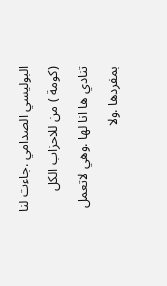البوليسي الصدامي .جاءت لنا (كومة ) من للاحزاب الكل تنادي ها انا لها .وهي لاتعمل بمفردها .ولا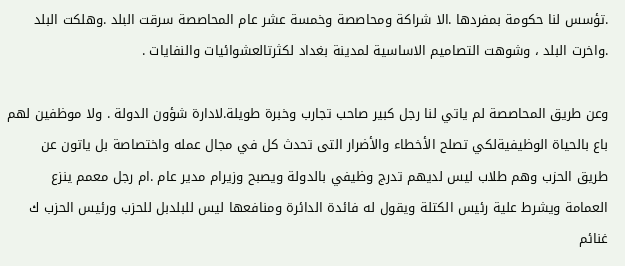.تؤسس لنا حكومة بمفردها .الا شراكة ومحاصصة وخمسة عشر عام المحاصصة سرقت البلد .وهلكت البلد .واخرت البلد ، وشوهت التصاميم الاساسية لمدينة بغداد لكثرتالعشوائيات والنفايات .

وعن طريق المحاصصة لم ياتي لنا رجل كبير صاحب تجارب وخبرة طويلة.لادارة شؤون الدولة . ولا موظفين لهم باع بالحياة الوظيفيةلكي تصلح الأخطاء والأضرار التى تحدث كل في مجال عمله واختصاصة بل ياتون عن طريق الحزب وهم طلاب ليس لديهم تدرج وظيفي بالدولة ويصبح وزيرام مدير عام .ام رجل معمم ينزع العمامة ويشرط علية رئيس الكتلة ويقول له فائدة الدائرة ومنافعها ليس للبلدبل للحزب ورئيس الحزب ك غنائم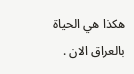هكذا هي الحياة بالعراق الان .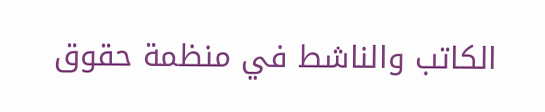الكاتب والناشط في منظمة حقوق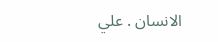الانسان . علي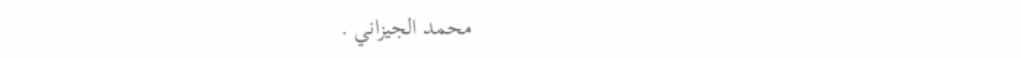محمد الجيزاني .